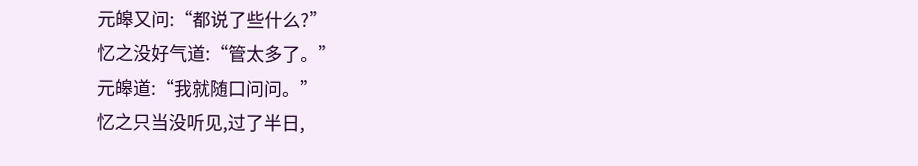元皞又问:“都说了些什么?”
忆之没好气道:“管太多了。”
元皞道:“我就随口问问。”
忆之只当没听见,过了半日,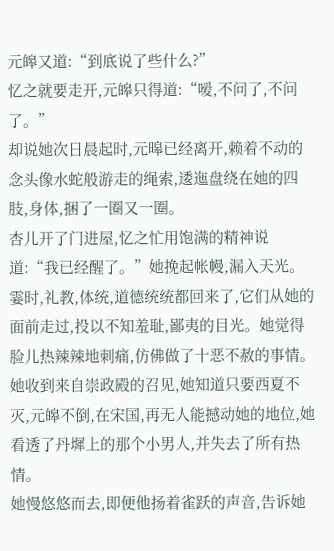元皞又道:“到底说了些什么?”
忆之就要走开,元皞只得道:“嗳,不问了,不问了。”
却说她次日晨起时,元暤已经离开,赖着不动的念头像水蛇般游走的绳索,逶迤盘绕在她的四肢,身体,捆了一圈又一圈。
杏儿开了门进屋,忆之忙用饱满的精神说道:“我已经醒了。”她挽起帐幔,漏入天光。
霎时,礼教,体统,道德统统都回来了,它们从她的面前走过,投以不知羞耻,鄙夷的目光。她觉得脸儿热辣辣地刺痛,仿佛做了十恶不赦的事情。
她收到来自崇政殿的召见,她知道只要西夏不灭,元皞不倒,在宋国,再无人能撼动她的地位,她看透了丹墀上的那个小男人,并失去了所有热情。
她慢悠悠而去,即便他扬着雀跃的声音,告诉她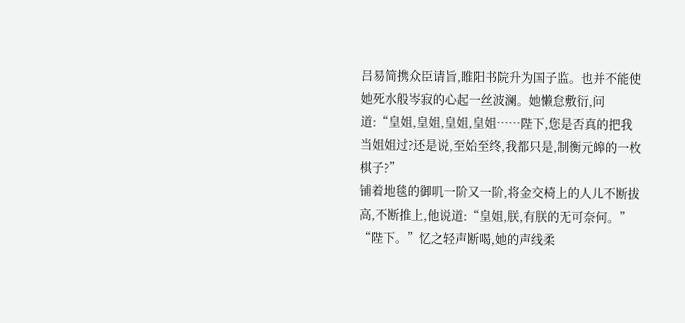吕易简携众臣请旨,睢阳书院升为国子监。也并不能使她死水般岑寂的心起一丝波澜。她懒怠敷衍,问道:“皇姐,皇姐,皇姐,皇姐……陛下,您是否真的把我当姐姐过?还是说,至始至终,我都只是,制衡元皞的一枚棋子?”
铺着地毯的御叽一阶又一阶,将金交椅上的人儿不断拔高,不断推上,他说道:“皇姐,朕,有朕的无可奈何。”
“陛下。”忆之轻声断喝,她的声线柔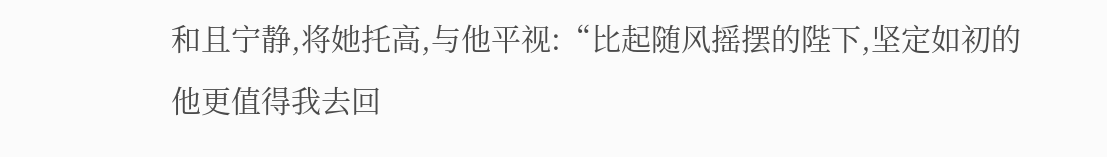和且宁静,将她托高,与他平视:“比起随风摇摆的陛下,坚定如初的他更值得我去回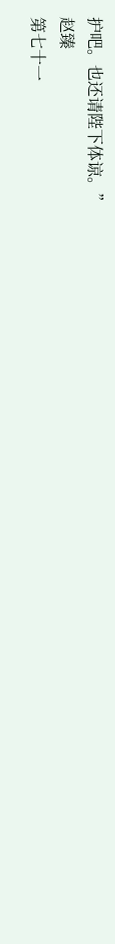护吧。也还请陛下体谅。”
赵臻
第七十一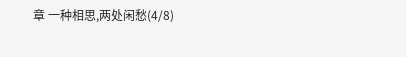章 一种相思,两处闲愁(4/8)